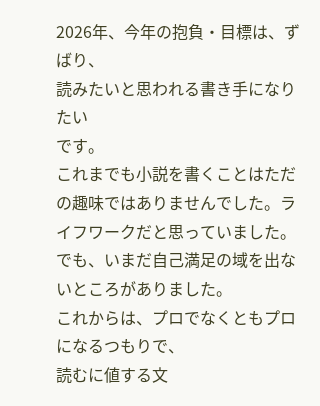2026年、今年の抱負・目標は、ずばり、
読みたいと思われる書き手になりたい
です。
これまでも小説を書くことはただの趣味ではありませんでした。ライフワークだと思っていました。
でも、いまだ自己満足の域を出ないところがありました。
これからは、プロでなくともプロになるつもりで、
読むに値する文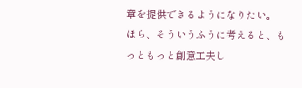章を提供できるようになりたい。
ほら、そういうふうに考えると、もっともっと創意工夫し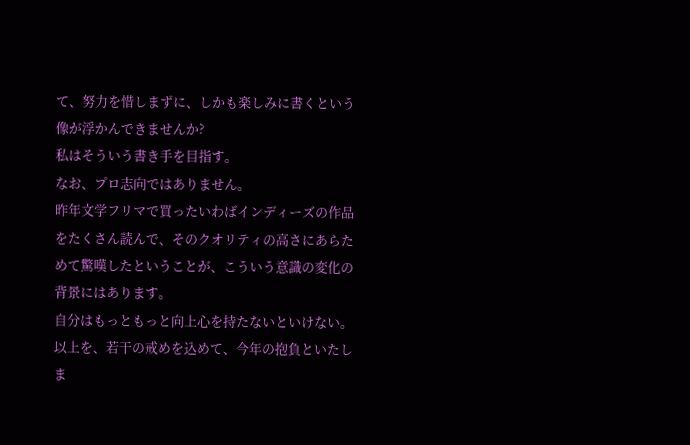て、努力を惜しまずに、しかも楽しみに書くという像が浮かんできませんか?
私はそういう書き手を目指す。
なお、プロ志向ではありません。
昨年文学フリマで買ったいわばインディーズの作品をたくさん読んで、そのクオリティの高さにあらためて驚嘆したということが、こういう意識の変化の背景にはあります。
自分はもっともっと向上心を持たないといけない。
以上を、若干の戒めを込めて、今年の抱負といたしま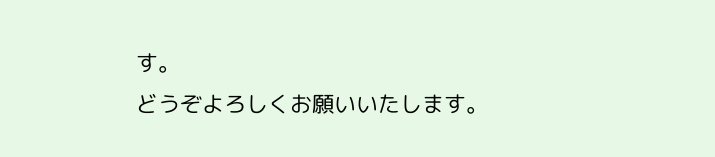す。
どうぞよろしくお願いいたします。